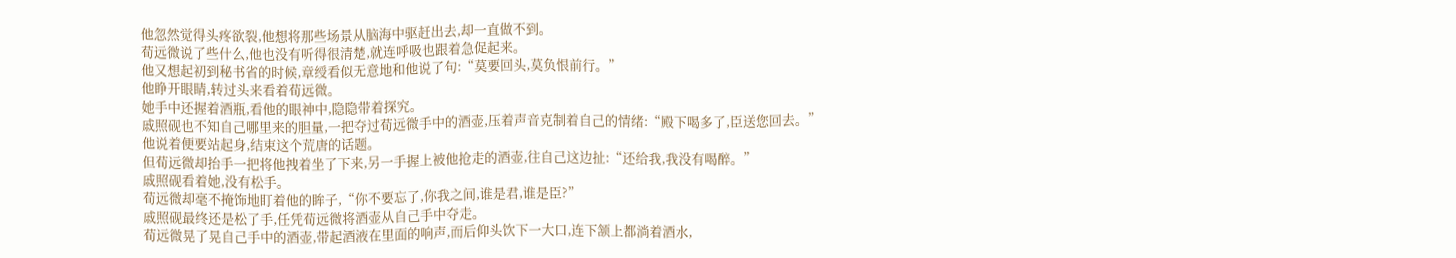他忽然觉得头疼欲裂,他想将那些场景从脑海中驱赶出去,却一直做不到。
荀远微说了些什么,他也没有听得很清楚,就连呼吸也跟着急促起来。
他又想起初到秘书省的时候,章绶看似无意地和他说了句:“莫要回头,莫负恨前行。”
他睁开眼睛,转过头来看着荀远微。
她手中还握着酒瓶,看他的眼神中,隐隐带着探究。
戚照砚也不知自己哪里来的胆量,一把夺过荀远微手中的酒壶,压着声音克制着自己的情绪:“殿下喝多了,臣送您回去。”
他说着便要站起身,结束这个荒唐的话题。
但荀远微却抬手一把将他拽着坐了下来,另一手握上被他抢走的酒壶,往自己这边扯:“还给我,我没有喝醉。”
戚照砚看着她,没有松手。
荀远微却毫不掩饰地盯着他的眸子,“你不要忘了,你我之间,谁是君,谁是臣?”
戚照砚最终还是松了手,任凭荀远微将酒壶从自己手中夺走。
荀远微晃了晃自己手中的酒壶,带起酒液在里面的响声,而后仰头饮下一大口,连下颔上都淌着酒水,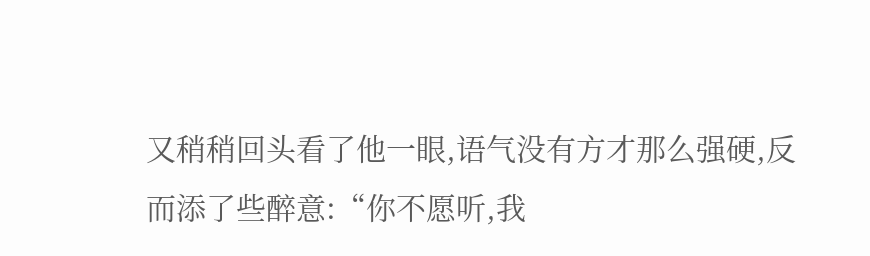又稍稍回头看了他一眼,语气没有方才那么强硬,反而添了些醉意:“你不愿听,我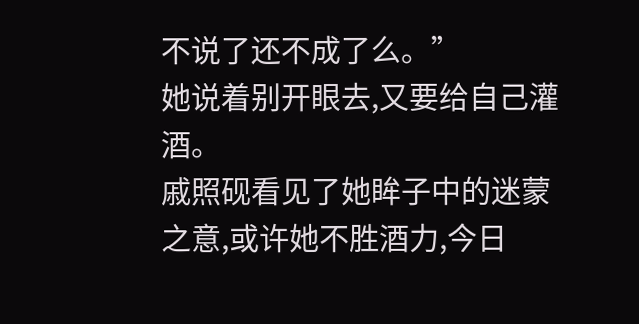不说了还不成了么。”
她说着别开眼去,又要给自己灌酒。
戚照砚看见了她眸子中的迷蒙之意,或许她不胜酒力,今日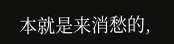本就是来消愁的,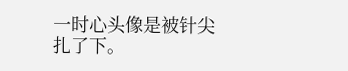一时心头像是被针尖扎了下。